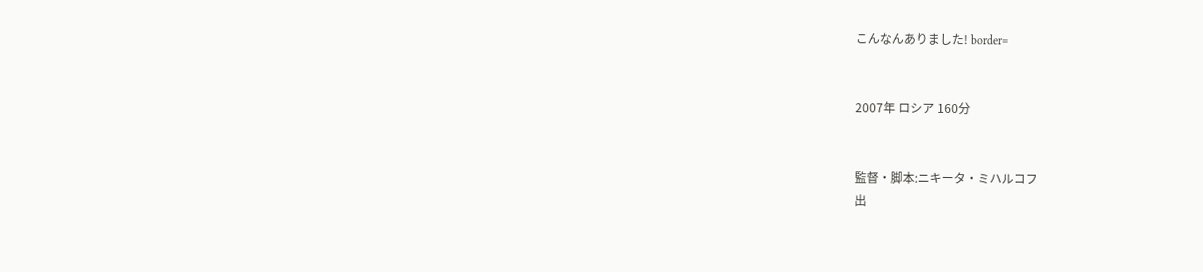こんなんありました! border=


2007年 ロシア 160分


監督・脚本:ニキータ・ミハルコフ
出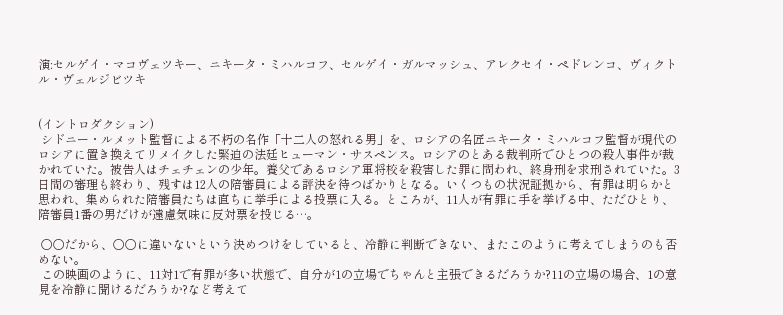演:セルゲイ・マコヴェツキー、ニキータ・ミハルコフ、セルゲイ・ガルマッシュ、アレクセイ・ペドレンコ、ヴィクトル・ヴェルジビツキ


(イントロダクション)
 シドニー・ルメット監督による不朽の名作「十二人の怒れる男」を、ロシアの名匠ニキータ・ミハルコフ監督が現代のロシアに置き換えてリメイクした緊迫の法廷ヒューマン・サスペンス。ロシアのとある裁判所でひとつの殺人事件が裁かれていた。被告人はチェチェンの少年。養父であるロシア軍将校を殺害した罪に問われ、終身刑を求刑されていた。3日間の審理も終わり、残すは12人の陪審員による評決を待つばかりとなる。いくつもの状況証拠から、有罪は明らかと思われ、集められた陪審員たちは直ちに挙手による投票に入る。ところが、11人が有罪に手を挙げる中、ただひとり、陪審員1番の男だけが遠慮気味に反対票を投じる…。

 ○○だから、○○に違いないという決めつけをしていると、冷静に判断できない、またこのように考えてしまうのも否めない。
 この映画のように、11対1で有罪が多い状態で、自分が1の立場でちゃんと主張できるだろうか?11の立場の場合、1の意見を冷静に聞けるだろうか?など考えて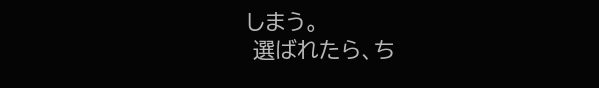しまう。
 選ばれたら、ち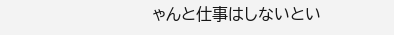ゃんと仕事はしないとい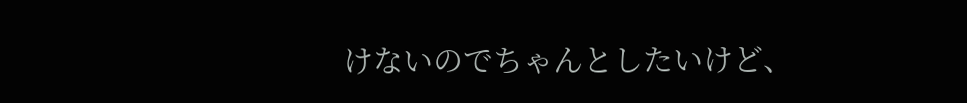けないのでちゃんとしたいけど、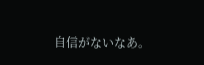自信がないなあ。